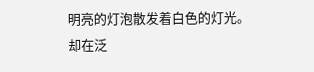明亮的灯泡散发着白色的灯光。
却在泛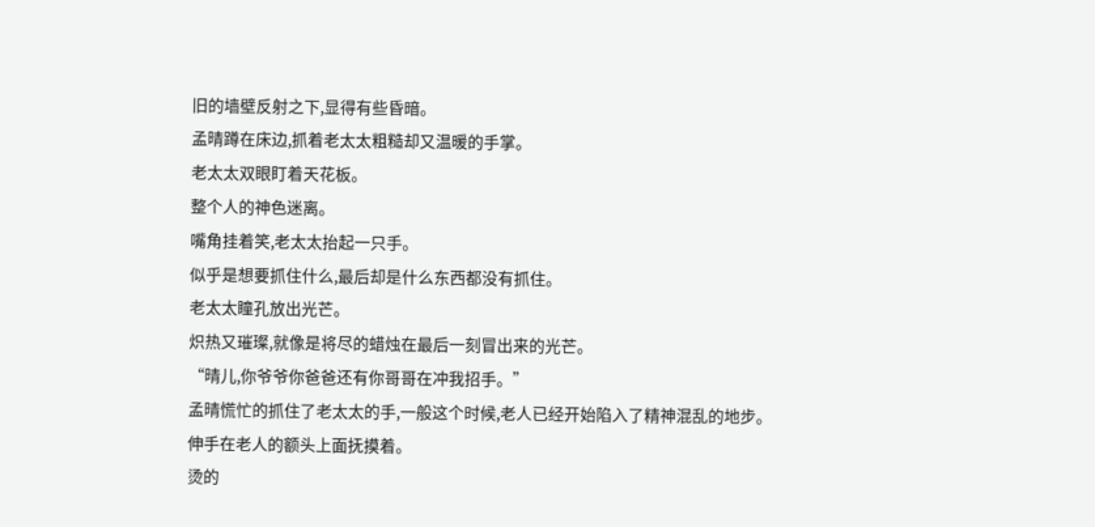旧的墙壁反射之下,显得有些昏暗。
孟晴蹲在床边,抓着老太太粗糙却又温暖的手掌。
老太太双眼盯着天花板。
整个人的神色迷离。
嘴角挂着笑,老太太抬起一只手。
似乎是想要抓住什么,最后却是什么东西都没有抓住。
老太太瞳孔放出光芒。
炽热又璀璨,就像是将尽的蜡烛在最后一刻冒出来的光芒。
“晴儿,你爷爷你爸爸还有你哥哥在冲我招手。”
孟晴慌忙的抓住了老太太的手,一般这个时候,老人已经开始陷入了精神混乱的地步。
伸手在老人的额头上面抚摸着。
烫的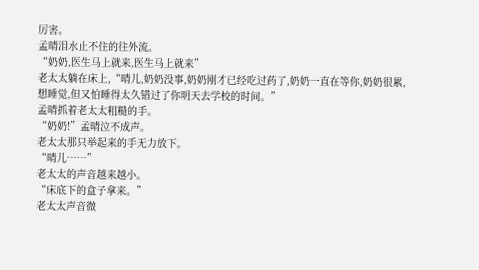厉害。
孟晴泪水止不住的往外流。
“奶奶,医生马上就来,医生马上就来”
老太太躺在床上,“晴儿,奶奶没事,奶奶刚才已经吃过药了,奶奶一直在等你,奶奶很累,想睡觉,但又怕睡得太久错过了你明天去学校的时间。”
孟晴抓着老太太粗糙的手。
“奶奶!”孟晴泣不成声。
老太太那只举起来的手无力放下。
“晴儿……”
老太太的声音越来越小。
“床底下的盒子拿来。”
老太太声音微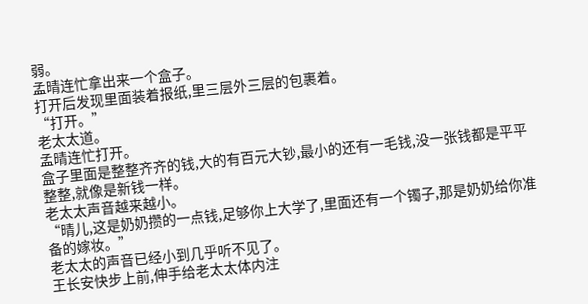弱。
孟晴连忙拿出来一个盒子。
打开后发现里面装着报纸,里三层外三层的包裹着。
“打开。”
老太太道。
孟晴连忙打开。
盒子里面是整整齐齐的钱,大的有百元大钞,最小的还有一毛钱,没一张钱都是平平整整,就像是新钱一样。
老太太声音越来越小。
“晴儿,这是奶奶攒的一点钱,足够你上大学了,里面还有一个镯子,那是奶奶给你准备的嫁妆。”
老太太的声音已经小到几乎听不见了。
王长安快步上前,伸手给老太太体内注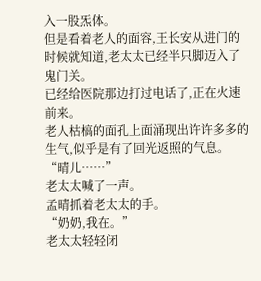入一股炁体。
但是看着老人的面容,王长安从进门的时候就知道,老太太已经半只脚迈入了鬼门关。
已经给医院那边打过电话了,正在火速前来。
老人枯槁的面孔上面涌现出许许多多的生气,似乎是有了回光返照的气息。
“晴儿……”
老太太喊了一声。
孟晴抓着老太太的手。
“奶奶,我在。”
老太太轻轻闭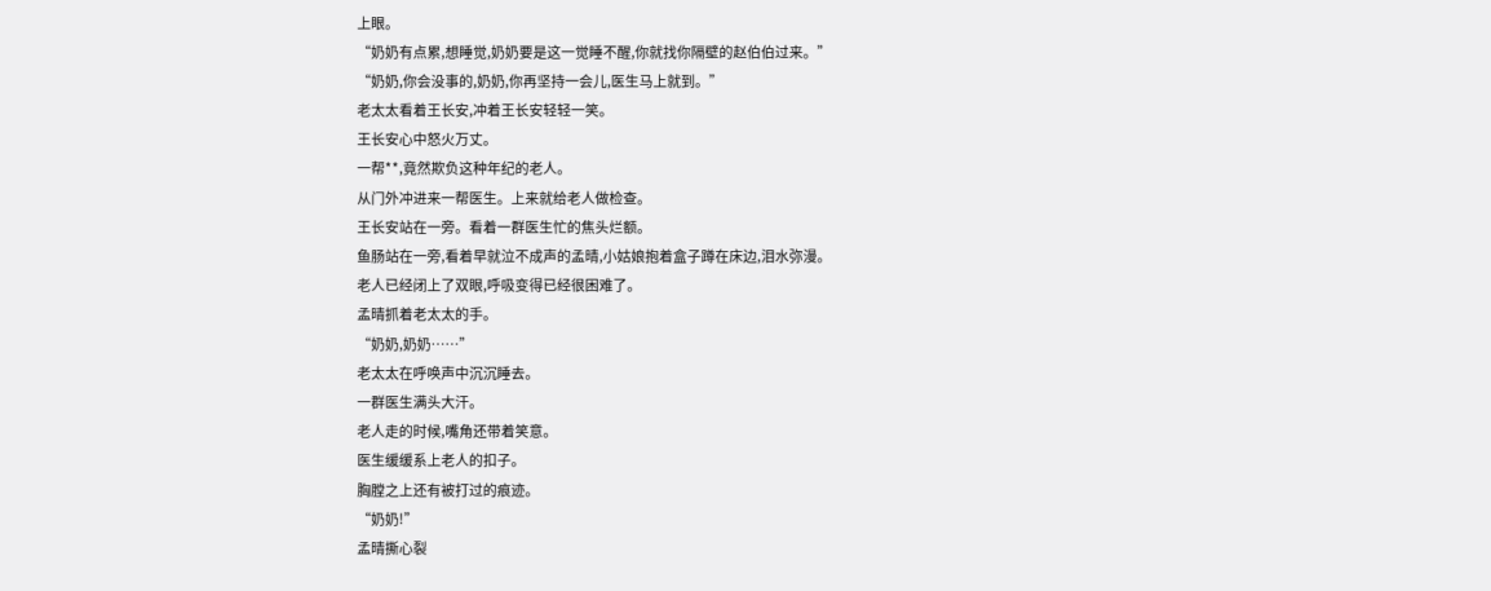上眼。
“奶奶有点累,想睡觉,奶奶要是这一觉睡不醒,你就找你隔壁的赵伯伯过来。”
“奶奶,你会没事的,奶奶,你再坚持一会儿,医生马上就到。”
老太太看着王长安,冲着王长安轻轻一笑。
王长安心中怒火万丈。
一帮**,竟然欺负这种年纪的老人。
从门外冲进来一帮医生。上来就给老人做检查。
王长安站在一旁。看着一群医生忙的焦头烂额。
鱼肠站在一旁,看着早就泣不成声的孟晴,小姑娘抱着盒子蹲在床边,泪水弥漫。
老人已经闭上了双眼,呼吸变得已经很困难了。
孟晴抓着老太太的手。
“奶奶,奶奶……”
老太太在呼唤声中沉沉睡去。
一群医生满头大汗。
老人走的时候,嘴角还带着笑意。
医生缓缓系上老人的扣子。
胸膛之上还有被打过的痕迹。
“奶奶!”
孟晴撕心裂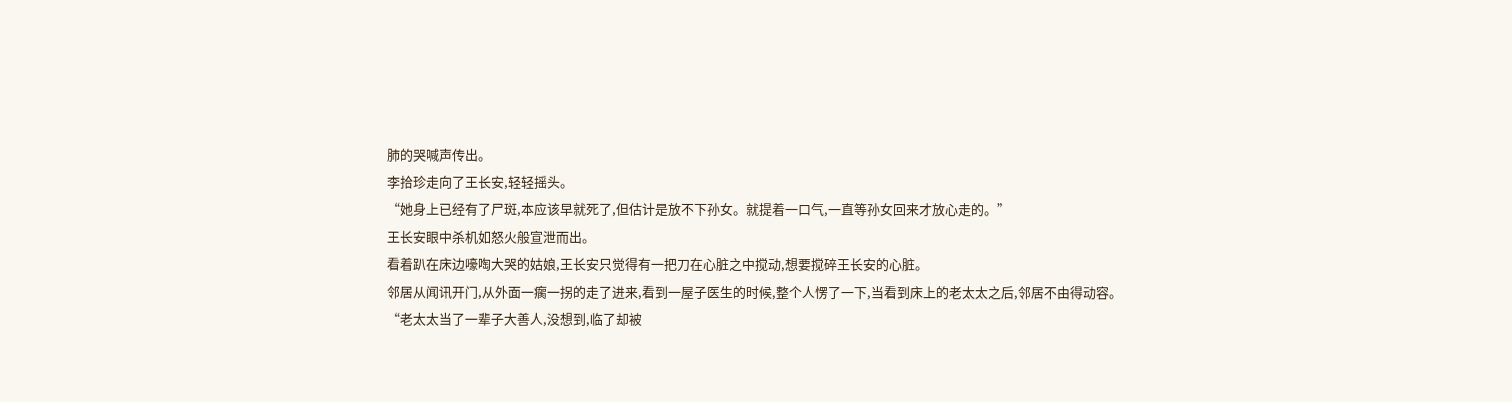肺的哭喊声传出。
李拾珍走向了王长安,轻轻摇头。
“她身上已经有了尸斑,本应该早就死了,但估计是放不下孙女。就提着一口气,一直等孙女回来才放心走的。”
王长安眼中杀机如怒火般宣泄而出。
看着趴在床边嚎啕大哭的姑娘,王长安只觉得有一把刀在心脏之中搅动,想要搅碎王长安的心脏。
邻居从闻讯开门,从外面一瘸一拐的走了进来,看到一屋子医生的时候,整个人愣了一下,当看到床上的老太太之后,邻居不由得动容。
“老太太当了一辈子大善人,没想到,临了却被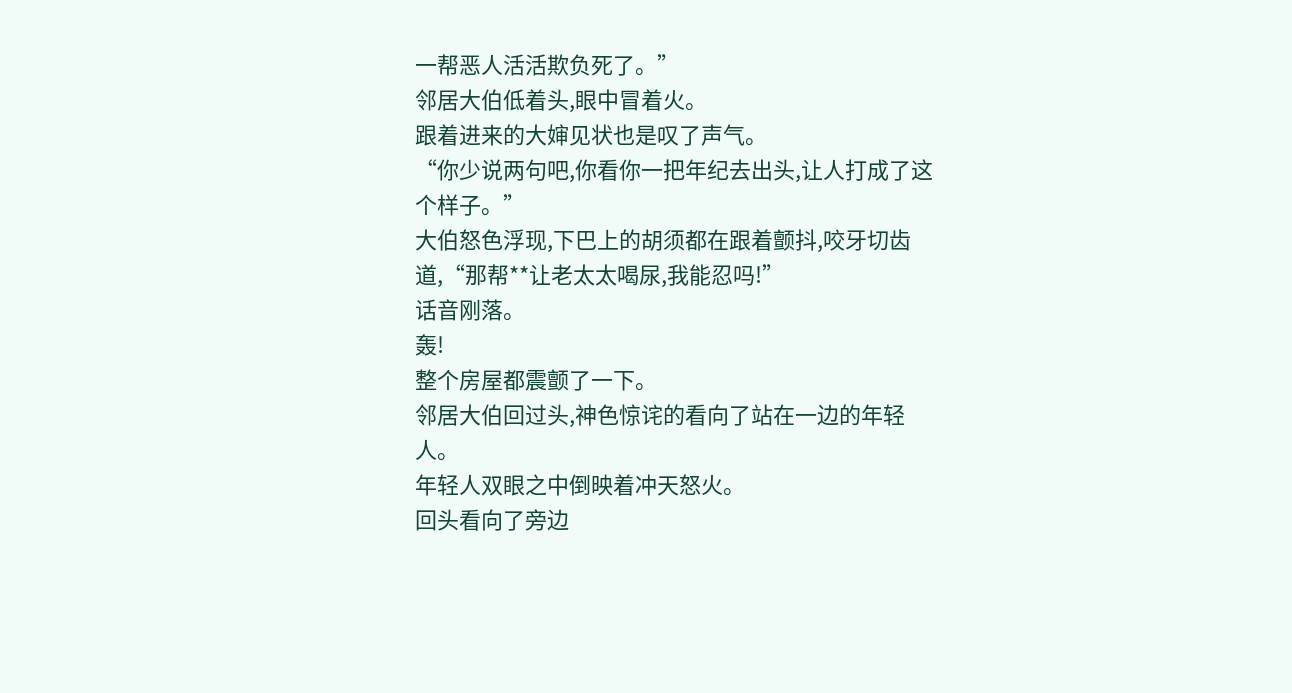一帮恶人活活欺负死了。”
邻居大伯低着头,眼中冒着火。
跟着进来的大婶见状也是叹了声气。
“你少说两句吧,你看你一把年纪去出头,让人打成了这个样子。”
大伯怒色浮现,下巴上的胡须都在跟着颤抖,咬牙切齿道,“那帮**让老太太喝尿,我能忍吗!”
话音刚落。
轰!
整个房屋都震颤了一下。
邻居大伯回过头,神色惊诧的看向了站在一边的年轻人。
年轻人双眼之中倒映着冲天怒火。
回头看向了旁边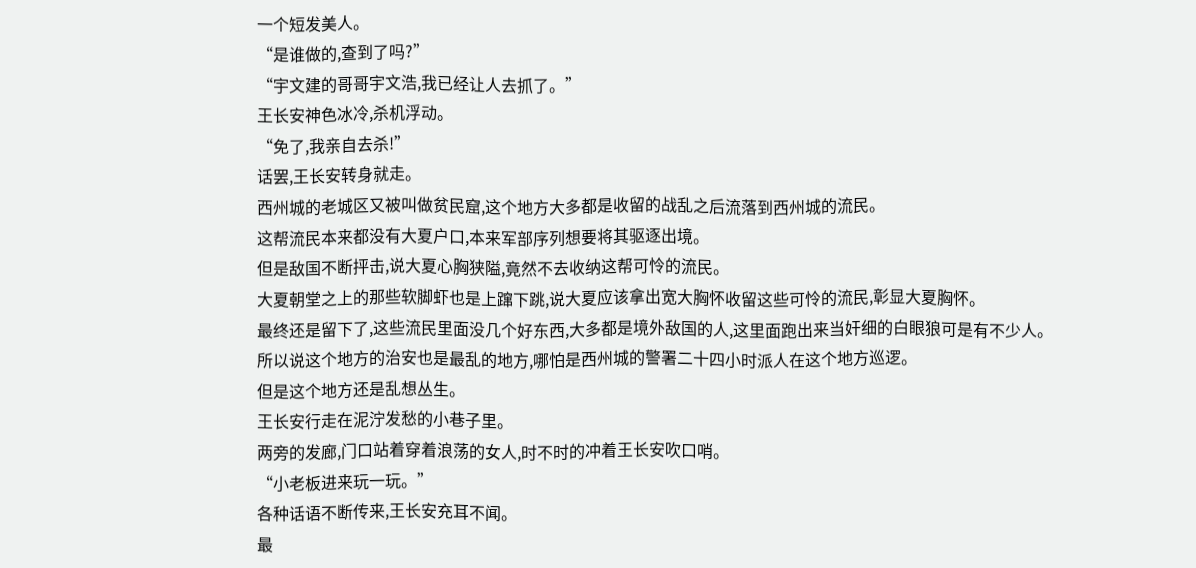一个短发美人。
“是谁做的,查到了吗?”
“宇文建的哥哥宇文浩,我已经让人去抓了。”
王长安神色冰冷,杀机浮动。
“免了,我亲自去杀!”
话罢,王长安转身就走。
西州城的老城区又被叫做贫民窟,这个地方大多都是收留的战乱之后流落到西州城的流民。
这帮流民本来都没有大夏户口,本来军部序列想要将其驱逐出境。
但是敌国不断抨击,说大夏心胸狭隘,竟然不去收纳这帮可怜的流民。
大夏朝堂之上的那些软脚虾也是上蹿下跳,说大夏应该拿出宽大胸怀收留这些可怜的流民,彰显大夏胸怀。
最终还是留下了,这些流民里面没几个好东西,大多都是境外敌国的人,这里面跑出来当奸细的白眼狼可是有不少人。
所以说这个地方的治安也是最乱的地方,哪怕是西州城的警署二十四小时派人在这个地方巡逻。
但是这个地方还是乱想丛生。
王长安行走在泥泞发愁的小巷子里。
两旁的发廊,门口站着穿着浪荡的女人,时不时的冲着王长安吹口哨。
“小老板进来玩一玩。”
各种话语不断传来,王长安充耳不闻。
最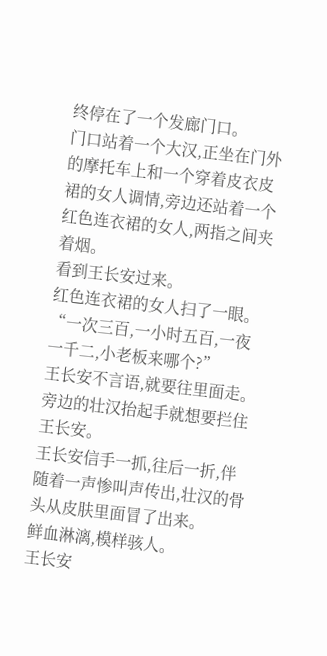终停在了一个发廊门口。
门口站着一个大汉,正坐在门外的摩托车上和一个穿着皮衣皮裙的女人调情,旁边还站着一个红色连衣裙的女人,两指之间夹着烟。
看到王长安过来。
红色连衣裙的女人扫了一眼。
“一次三百,一小时五百,一夜一千二,小老板来哪个?”
王长安不言语,就要往里面走。
旁边的壮汉抬起手就想要拦住王长安。
王长安信手一抓,往后一折,伴随着一声惨叫声传出,壮汉的骨头从皮肤里面冒了出来。
鲜血淋漓,模样骇人。
王长安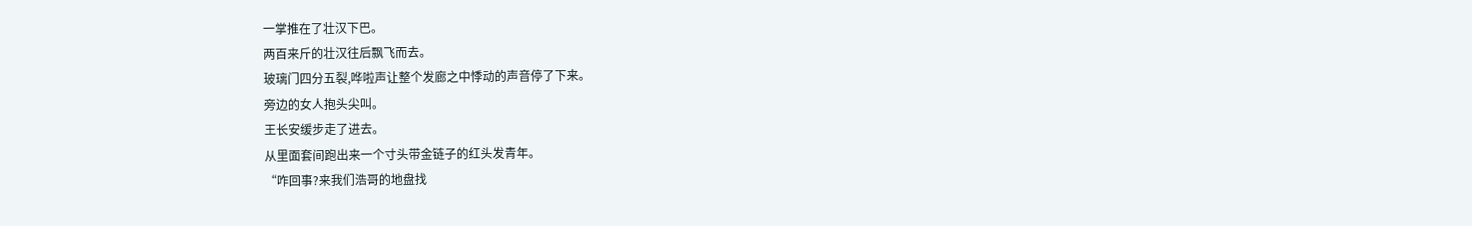一掌推在了壮汉下巴。
两百来斤的壮汉往后飘飞而去。
玻璃门四分五裂,哗啦声让整个发廊之中悸动的声音停了下来。
旁边的女人抱头尖叫。
王长安缓步走了进去。
从里面套间跑出来一个寸头带金链子的红头发青年。
“咋回事?来我们浩哥的地盘找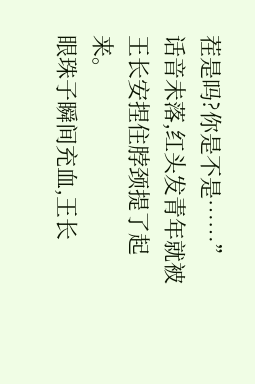茬是吗?你是不是……”
话音未落,红头发青年就被王长安捏住脖颈提了起来。
眼珠子瞬间充血,王长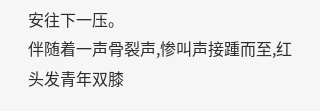安往下一压。
伴随着一声骨裂声,惨叫声接踵而至,红头发青年双膝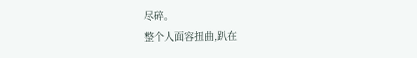尽碎。
整个人面容扭曲,趴在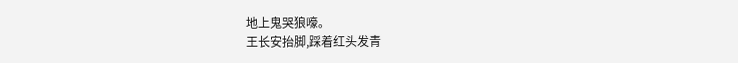地上鬼哭狼嚎。
王长安抬脚,踩着红头发青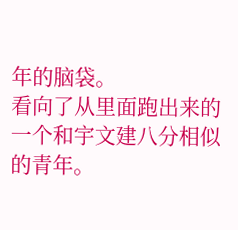年的脑袋。
看向了从里面跑出来的一个和宇文建八分相似的青年。